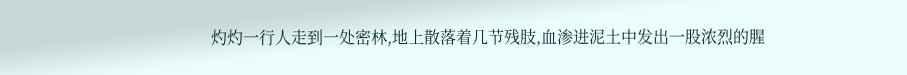灼灼一行人走到一处密林,地上散落着几节残肢,血渗进泥土中发出一股浓烈的腥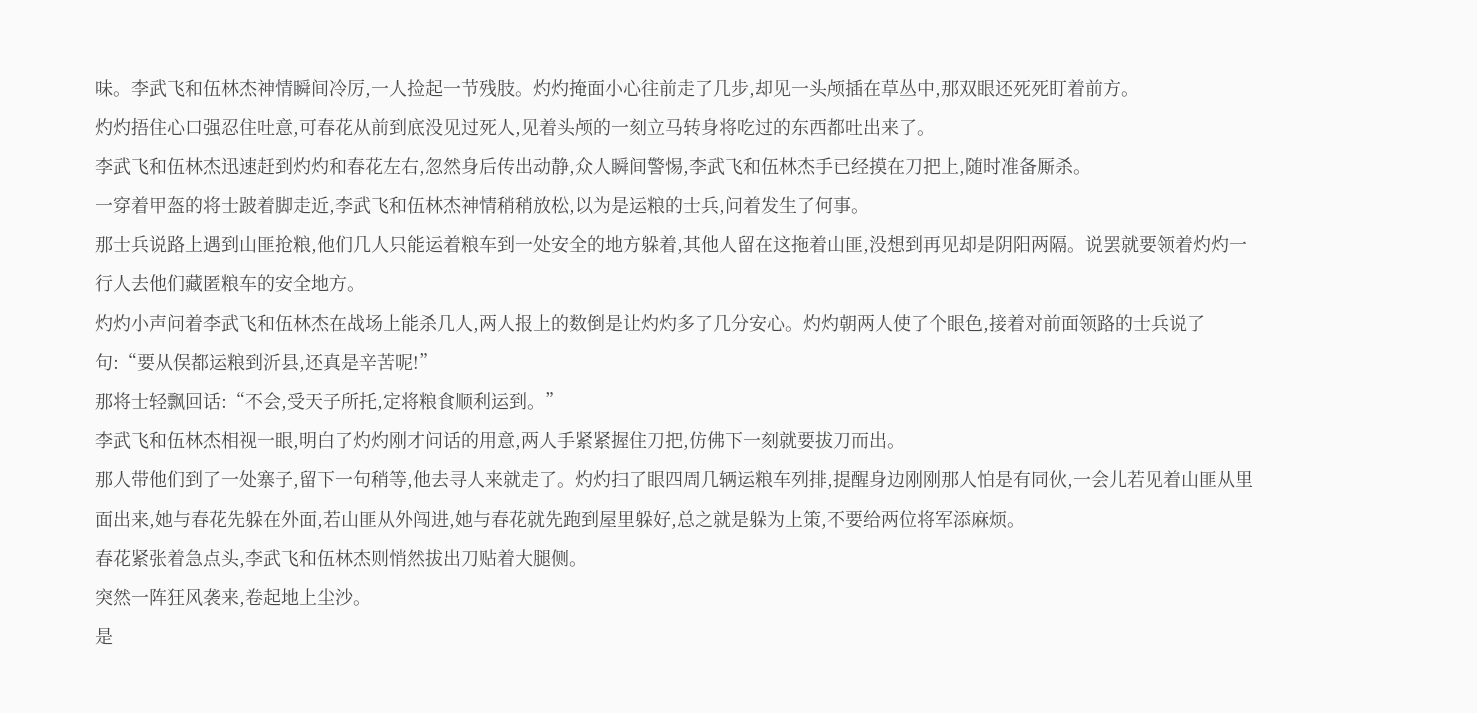味。李武飞和伍林杰神情瞬间冷厉,一人捡起一节残肢。灼灼掩面小心往前走了几步,却见一头颅插在草丛中,那双眼还死死盯着前方。
灼灼捂住心口强忍住吐意,可春花从前到底没见过死人,见着头颅的一刻立马转身将吃过的东西都吐出来了。
李武飞和伍林杰迅速赶到灼灼和春花左右,忽然身后传出动静,众人瞬间警惕,李武飞和伍林杰手已经摸在刀把上,随时准备厮杀。
一穿着甲盔的将士跛着脚走近,李武飞和伍林杰神情稍稍放松,以为是运粮的士兵,问着发生了何事。
那士兵说路上遇到山匪抢粮,他们几人只能运着粮车到一处安全的地方躲着,其他人留在这拖着山匪,没想到再见却是阴阳两隔。说罢就要领着灼灼一行人去他们藏匿粮车的安全地方。
灼灼小声问着李武飞和伍林杰在战场上能杀几人,两人报上的数倒是让灼灼多了几分安心。灼灼朝两人使了个眼色,接着对前面领路的士兵说了句:“要从俣都运粮到沂县,还真是辛苦呢!”
那将士轻飘回话:“不会,受天子所托,定将粮食顺利运到。”
李武飞和伍林杰相视一眼,明白了灼灼刚才问话的用意,两人手紧紧握住刀把,仿佛下一刻就要拔刀而出。
那人带他们到了一处寨子,留下一句稍等,他去寻人来就走了。灼灼扫了眼四周几辆运粮车列排,提醒身边刚刚那人怕是有同伙,一会儿若见着山匪从里面出来,她与春花先躲在外面,若山匪从外闯进,她与春花就先跑到屋里躲好,总之就是躲为上策,不要给两位将军添麻烦。
春花紧张着急点头,李武飞和伍林杰则悄然拔出刀贴着大腿侧。
突然一阵狂风袭来,卷起地上尘沙。
是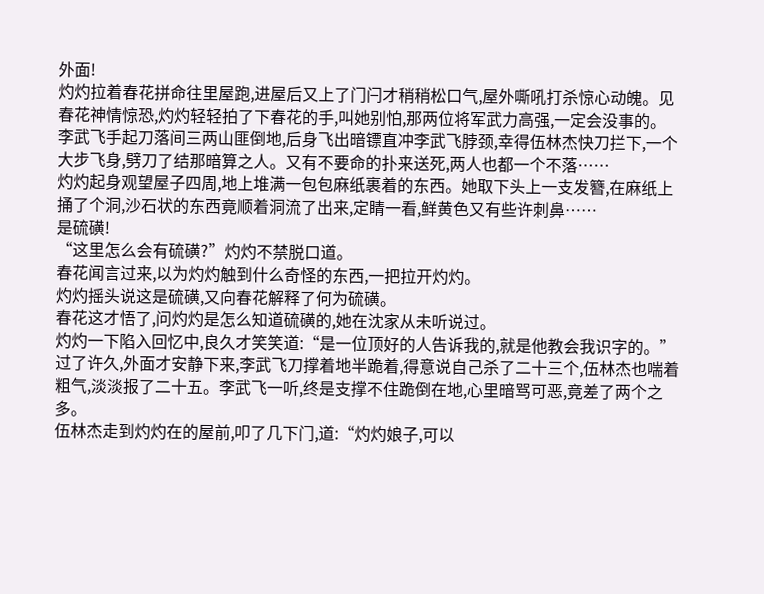外面!
灼灼拉着春花拼命往里屋跑,进屋后又上了门闩才稍稍松口气,屋外嘶吼打杀惊心动魄。见春花神情惊恐,灼灼轻轻拍了下春花的手,叫她别怕,那两位将军武力高强,一定会没事的。
李武飞手起刀落间三两山匪倒地,后身飞出暗镖直冲李武飞脖颈,幸得伍林杰快刀拦下,一个大步飞身,劈刀了结那暗算之人。又有不要命的扑来送死,两人也都一个不落……
灼灼起身观望屋子四周,地上堆满一包包麻纸裹着的东西。她取下头上一支发簪,在麻纸上捅了个洞,沙石状的东西竟顺着洞流了出来,定睛一看,鲜黄色又有些许刺鼻……
是硫磺!
“这里怎么会有硫磺?”灼灼不禁脱口道。
春花闻言过来,以为灼灼触到什么奇怪的东西,一把拉开灼灼。
灼灼摇头说这是硫磺,又向春花解释了何为硫磺。
春花这才悟了,问灼灼是怎么知道硫磺的,她在沈家从未听说过。
灼灼一下陷入回忆中,良久才笑笑道:“是一位顶好的人告诉我的,就是他教会我识字的。”
过了许久,外面才安静下来,李武飞刀撑着地半跪着,得意说自己杀了二十三个,伍林杰也喘着粗气,淡淡报了二十五。李武飞一听,终是支撑不住跪倒在地,心里暗骂可恶,竟差了两个之多。
伍林杰走到灼灼在的屋前,叩了几下门,道:“灼灼娘子,可以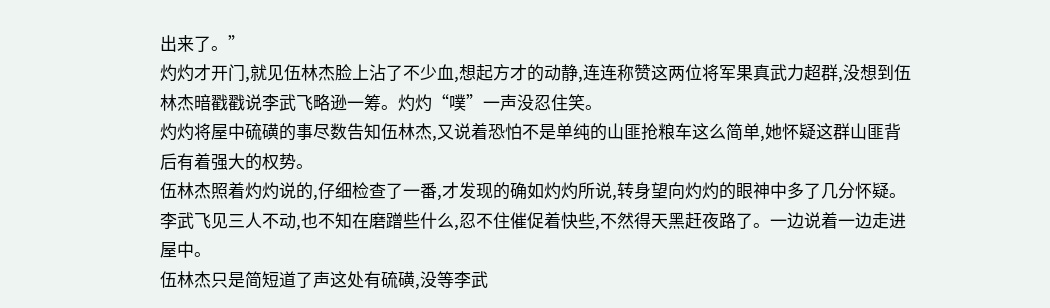出来了。”
灼灼才开门,就见伍林杰脸上沾了不少血,想起方才的动静,连连称赞这两位将军果真武力超群,没想到伍林杰暗戳戳说李武飞略逊一筹。灼灼“噗”一声没忍住笑。
灼灼将屋中硫磺的事尽数告知伍林杰,又说着恐怕不是单纯的山匪抢粮车这么简单,她怀疑这群山匪背后有着强大的权势。
伍林杰照着灼灼说的,仔细检查了一番,才发现的确如灼灼所说,转身望向灼灼的眼神中多了几分怀疑。
李武飞见三人不动,也不知在磨蹭些什么,忍不住催促着快些,不然得天黑赶夜路了。一边说着一边走进屋中。
伍林杰只是简短道了声这处有硫磺,没等李武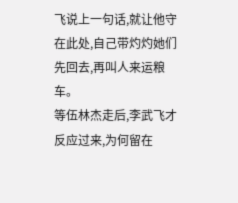飞说上一句话,就让他守在此处,自己带灼灼她们先回去,再叫人来运粮车。
等伍林杰走后,李武飞才反应过来,为何留在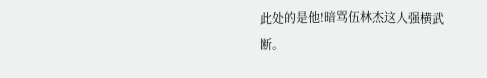此处的是他!暗骂伍林杰这人强横武断。